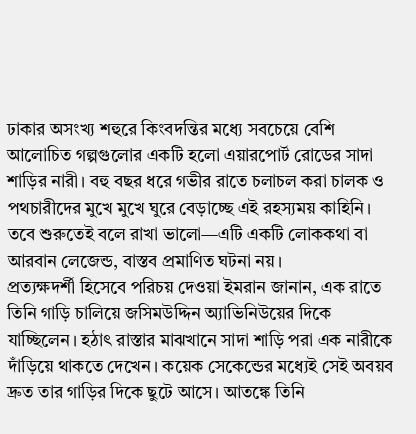ঢাকার অসংখ্য শহুরে কিংবদন্তির মধ্যে সবচেয়ে বেশি আলোচিত গল্পগুলোর একটি হলো এয়ারপোর্ট রোডের সাদা শাড়ির নারী। বহু বছর ধরে গভীর রাতে চলাচল করা চালক ও পথচারীদের মুখে মুখে ঘুরে বেড়াচ্ছে এই রহস্যময় কাহিনি। তবে শুরুতেই বলে রাখা ভালো—এটি একটি লোককথা বা আরবান লেজেন্ড, বাস্তব প্রমাণিত ঘটনা নয়।
প্রত্যক্ষদর্শী হিসেবে পরিচয় দেওয়া ইমরান জানান, এক রাতে তিনি গাড়ি চালিয়ে জসিমউদ্দিন অ্যাভিনিউয়ের দিকে যাচ্ছিলেন। হঠাৎ রাস্তার মাঝখানে সাদা শাড়ি পরা এক নারীকে দাঁড়িয়ে থাকতে দেখেন। কয়েক সেকেন্ডের মধ্যেই সেই অবয়ব দ্রুত তার গাড়ির দিকে ছুটে আসে। আতঙ্কে তিনি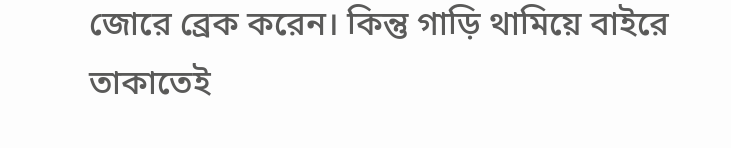জোরে ব্রেক করেন। কিন্তু গাড়ি থামিয়ে বাইরে তাকাতেই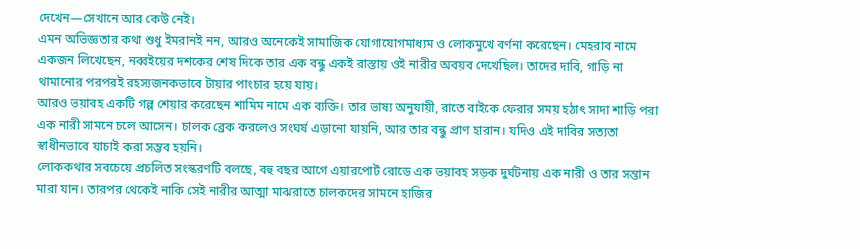দেখেন—সেখানে আর কেউ নেই।
এমন অভিজ্ঞতার কথা শুধু ইমরানই নন, আরও অনেকেই সামাজিক যোগাযোগমাধ্যম ও লোকমুখে বর্ণনা করেছেন। মেহরাব নামে একজন লিখেছেন, নব্বইয়ের দশকের শেষ দিকে তার এক বন্ধু একই রাস্তায় ওই নারীর অবয়ব দেখেছিল। তাদের দাবি, গাড়ি না থামানোর পরপরই রহস্যজনকভাবে টায়ার পাংচার হয়ে যায়।
আরও ভয়াবহ একটি গল্প শেয়ার করেছেন শামিম নামে এক ব্যক্তি। তার ভাষ্য অনুযায়ী, রাতে বাইকে ফেরার সময় হঠাৎ সাদা শাড়ি পরা এক নারী সামনে চলে আসেন। চালক ব্রেক করলেও সংঘর্ষ এড়ানো যায়নি, আর তার বন্ধু প্রাণ হারান। যদিও এই দাবির সত্যতা স্বাধীনভাবে যাচাই করা সম্ভব হয়নি।
লোককথার সবচেয়ে প্রচলিত সংস্করণটি বলছে, বহু বছর আগে এয়ারপোর্ট রোডে এক ভয়াবহ সড়ক দুর্ঘটনায় এক নারী ও তার সন্তান মারা যান। তারপর থেকেই নাকি সেই নারীর আত্মা মাঝরাতে চালকদের সামনে হাজির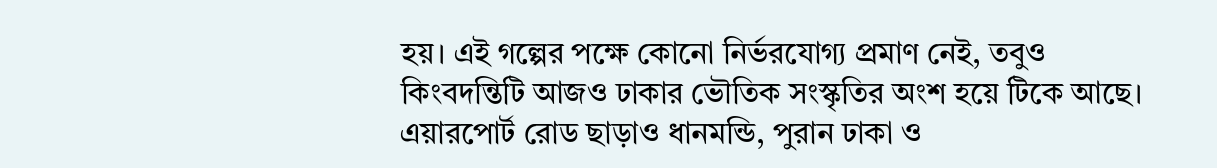হয়। এই গল্পের পক্ষে কোনো নির্ভরযোগ্য প্রমাণ নেই, তবুও কিংবদন্তিটি আজও ঢাকার ভৌতিক সংস্কৃতির অংশ হয়ে টিকে আছে।
এয়ারপোর্ট রোড ছাড়াও ধানমন্ডি, পুরান ঢাকা ও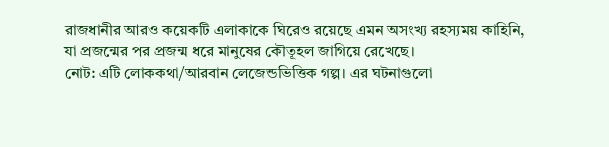রাজধানীর আরও কয়েকটি এলাকাকে ঘিরেও রয়েছে এমন অসংখ্য রহস্যময় কাহিনি, যা প্রজন্মের পর প্রজন্ম ধরে মানুষের কৌতূহল জাগিয়ে রেখেছে।
নোট: এটি লোককথা/আরবান লেজেন্ডভিত্তিক গল্প। এর ঘটনাগুলো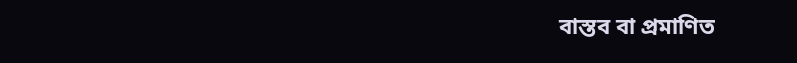বাস্তব বা প্রমাণিত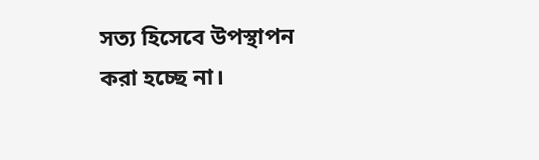সত্য হিসেবে উপস্থাপন করা হচ্ছে না।